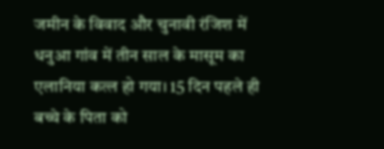जमीन के विवाद और चुनावी रंजिश में धनुआ गांव में तीन साल के मासूम का एलानिया कत्ल हो गया। 15 दिन पहले ही बच्चे के पिता को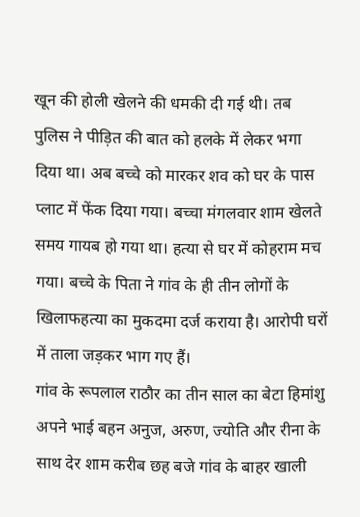खून की होली खेलने की धमकी दी गई थी। तब पुलिस ने पीड़ित की बात को हलके में लेकर भगा दिया था। अब बच्चे को मारकर शव को घर के पास प्लाट में फेंक दिया गया। बच्चा मंगलवार शाम खेलते समय गायब हो गया था। हत्या से घर में कोहराम मच गया। बच्चे के पिता ने गांव के ही तीन लोगों के खिलाफहत्या का मुकदमा दर्ज कराया है। आरोपी घरों में ताला जड़कर भाग गए हैं।
गांव के रूपलाल राठौर का तीन साल का बेटा हिमांशु अपने भाई बहन अनुज, अरुण, ज्योति और रीना के साथ देर शाम करीब छह बजे गांव के बाहर खाली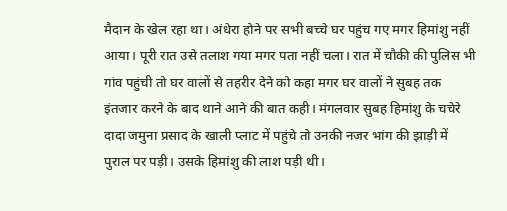मैदान के खेल रहा था। अंधेरा होने पर सभी बच्चे घर पहुंच गए मगर हिमांशु नहीं आया। पूरी रात उसे तलाश गया मगर पता नहीं चला। रात में चौकी की पुलिस भी गांव पहुंची तो घर वालों से तहरीर देने को कहा मगर घर वालों ने सुबह तक इंतजार करने के बाद थाने आने की बात कही। मंगलवार सुबह हिमांशु के चचेरे दादा जमुना प्रसाद के खाली प्लाट में पहुंचे तो उनकी नजर भांग की झाड़ी में पुराल पर पड़ी। उसके हिमांशु की लाश पड़ी थी।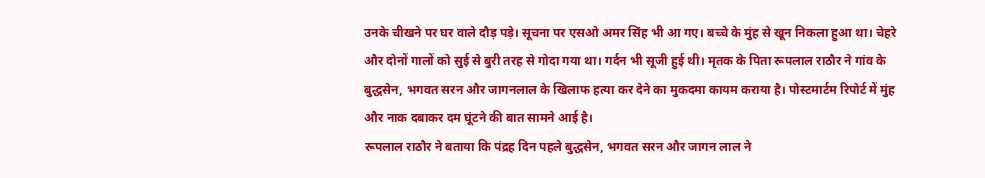उनके चीखने पर घर वाले दौड़ पड़े। सूचना पर एसओ अमर सिंह भी आ गए। बच्चे के मुंह से खून निकला हुआ था। चेहरे और दोनों गालों को सुई से बुरी तरह से गोदा गया था। गर्दन भी सूजी हुई थी। मृतक के पिता रूपलाल राठौर ने गांव के बुद्धसेन, भगवत सरन और जागनलाल के खिलाफ हत्या कर देने का मुकदमा कायम कराया है। पोस्टमार्टम रिपोर्ट में मुंह और नाक दबाकर दम घूंटने की बात सामने आई है।
रूपलाल राठौर ने बताया कि पंद्रह दिन पहले बुद्धसेन, भगवत सरन और जागन लाल ने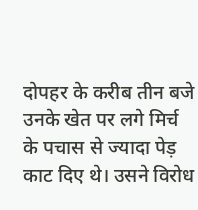दोपहर के करीब तीन बजे उनके खेत पर लगे मिर्च के पचास से ज्यादा पेड़ काट दिए थे। उसने विरोध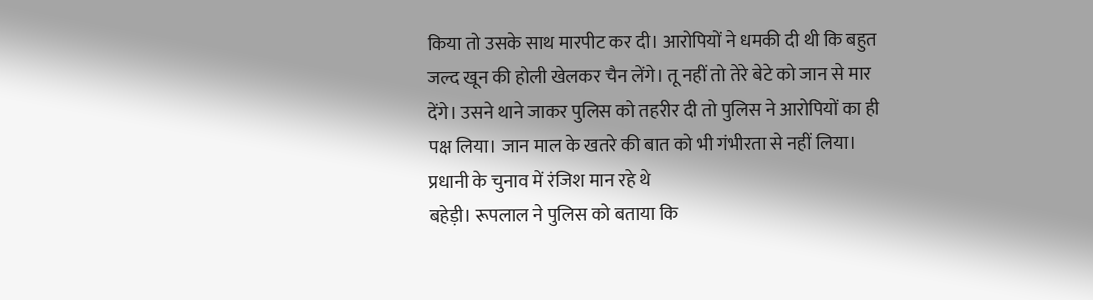किया तो उसके साथ मारपीट कर दी। आरोपियों ने धमकी दी थी कि बहुत जल्द खून की होली खेलकर चैन लेंगे। तू नहीं तो तेरे बेटे को जान से मार देंगे। उसने थाने जाकर पुलिस को तहरीर दी तो पुलिस ने आरोपियों का ही पक्ष लिया। जान माल के खतरे की बात को भी गंभीरता से नहीं लिया।
प्रधानी के चुनाव में रंजिश मान रहे थे
बहेड़ी। रूपलाल ने पुलिस को बताया कि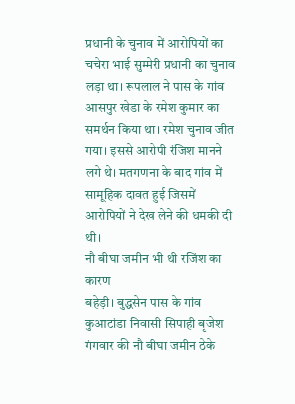प्रधानी के चुनाव में आरोपियों का चचेरा भाई सुम्मेरी प्रधानी का चुनाव लड़ा था। रूपलाल ने पास के गांव आसपुर खेडा के रमेश कुमार का समर्थन किया था। रमेश चुनाव जीत गया। इससे आरोपी रंजिश मानने लगे थे। मतगणना के बाद गांव में सामूहिक दावत हुई जिसमें आरोपियों ने देख लेने की धमकी दी थी।
नौ बीघा जमीन भी थी रजिंश का कारण
बहेड़ी। बुद्धसेन पास के गांव कुआटांडा निवासी सिपाही बृजेश गंगवार की नौ बीघा जमीन ठेके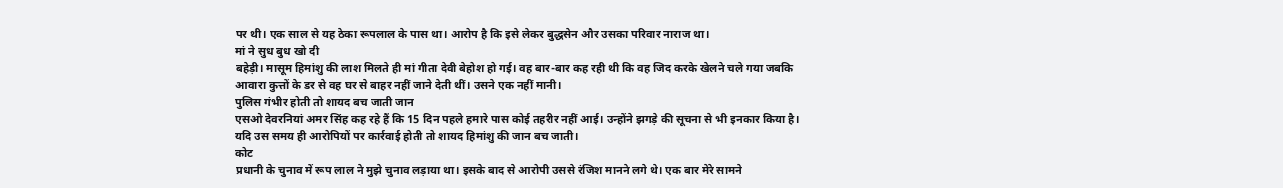पर थी। एक साल से यह ठेका रूपलाल के पास था। आरोप है कि इसे लेकर बुद्धसेन और उसका परिवार नाराज था।
मां ने सुध बुध खो दी
बहेड़ी। मासूम हिमांशु की लाश मिलते ही मां गीता देवी बेहोश हो गई। वह बार-बार कह रही थी कि वह जिद करके खेलने चले गया जबकि आवारा कुत्तों के डर से वह घर से बाहर नहीं जाने देती थीं। उसने एक नहीं मानी।
पुलिस गंभीर होती तो शायद बच जाती जान
एसओ देवरनियां अमर सिंह कह रहे हैं कि 15 दिन पहले हमारे पास कोई तहरीर नहीं आई। उन्होंने झगड़े की सूचना से भी इनकार किया है। यदि उस समय ही आरोपियों पर कार्रवाई होती तो शायद हिमांशु की जान बच जाती।
कोट
प्रधानी के चुनाव में रूप लाल ने मुझे चुनाव लड़ाया था। इसके बाद से आरोपी उससे रंजिश मानने लगे थे। एक बार मेरे सामने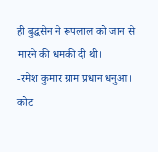ही बुद्धसेन ने रूपलाल को जान से मारने की धमकी दी थी।
-रमेश कुमार ग्राम प्रधान धनुआ।
कोट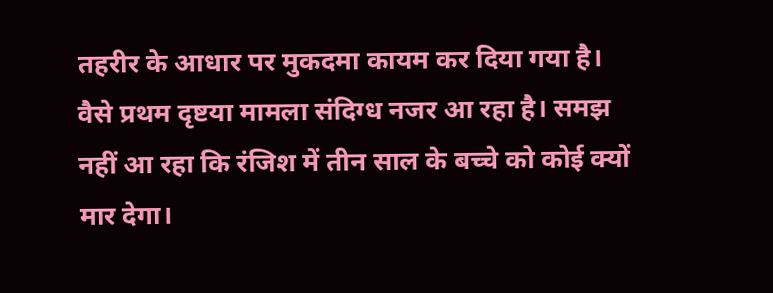तहरीर के आधार पर मुकदमा कायम कर दिया गया है। वैसे प्रथम दृष्टया मामला संदिग्ध नजर आ रहा है। समझ नहीं आ रहा कि रंजिश में तीन साल के बच्चे को कोई क्यों मार देगा।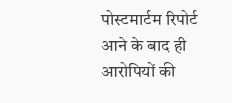पोस्टमार्टम रिपोर्ट आने के बाद ही आरोपियों की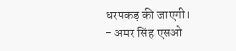धरपकड़ की जाएगी।
- अमर सिंह एसओ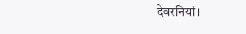देवरनियां।